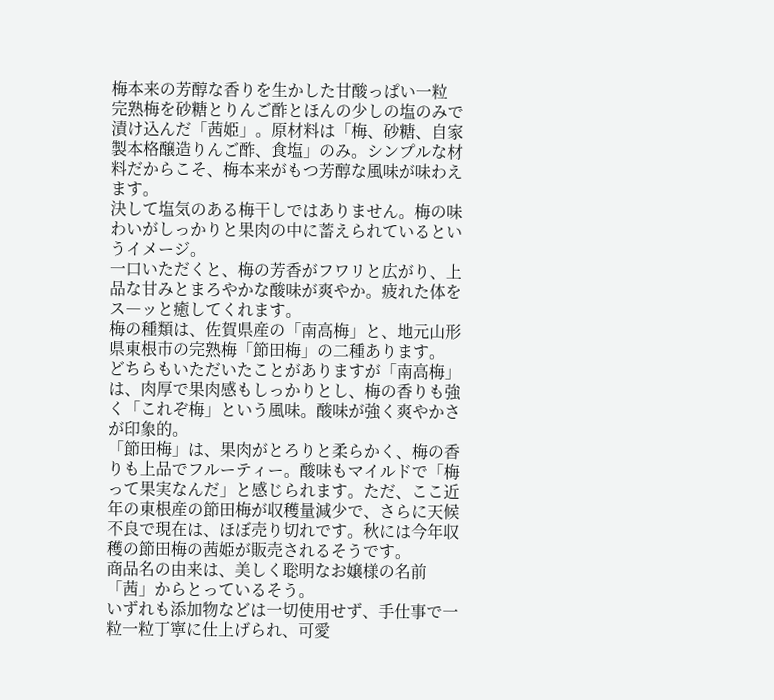梅本来の芳醇な香りを生かした甘酸っぱい一粒
完熟梅を砂糖とりんご酢とほんの少しの塩のみで漬け込んだ「茜姫」。原材料は「梅、砂糖、自家製本格醸造りんご酢、食塩」のみ。シンプルな材料だからこそ、梅本来がもつ芳醇な風味が味わえます。
決して塩気のある梅干しではありません。梅の味わいがしっかりと果肉の中に蓄えられているというイメージ。
一口いただくと、梅の芳香がフワリと広がり、上品な甘みとまろやかな酸味が爽やか。疲れた体をス―ッと癒してくれます。
梅の種類は、佐賀県産の「南高梅」と、地元山形県東根市の完熟梅「節田梅」の二種あります。
どちらもいただいたことがありますが「南高梅」は、肉厚で果肉感もしっかりとし、梅の香りも強く「これぞ梅」という風味。酸味が強く爽やかさが印象的。
「節田梅」は、果肉がとろりと柔らかく、梅の香りも上品でフルーティー。酸味もマイルドで「梅って果実なんだ」と感じられます。ただ、ここ近年の東根産の節田梅が収穫量減少で、さらに天候不良で現在は、ほぼ売り切れです。秋には今年収穫の節田梅の茜姫が販売されるそうです。
商品名の由来は、美しく聡明なお嬢様の名前「茜」からとっているそう。
いずれも添加物などは一切使用せず、手仕事で一粒一粒丁寧に仕上げられ、可愛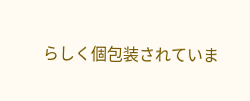らしく個包装されていま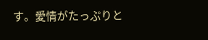す。愛情がたっぷりと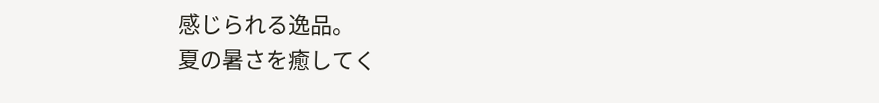感じられる逸品。
夏の暑さを癒してく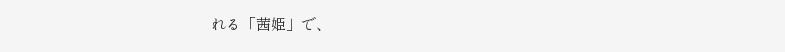れる「茜姫」で、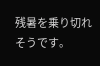残暑を乗り切れそうです。